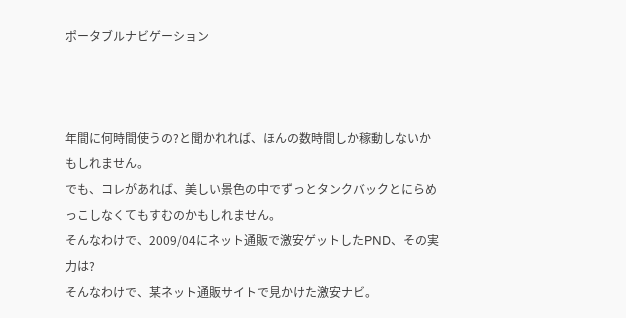ポータブルナビゲーション



年間に何時間使うの?と聞かれれば、ほんの数時間しか稼動しないかもしれません。
でも、コレがあれば、美しい景色の中でずっとタンクバックとにらめっこしなくてもすむのかもしれません。
そんなわけで、2009/04にネット通販で激安ゲットしたPND、その実力は?
そんなわけで、某ネット通販サイトで見かけた激安ナビ。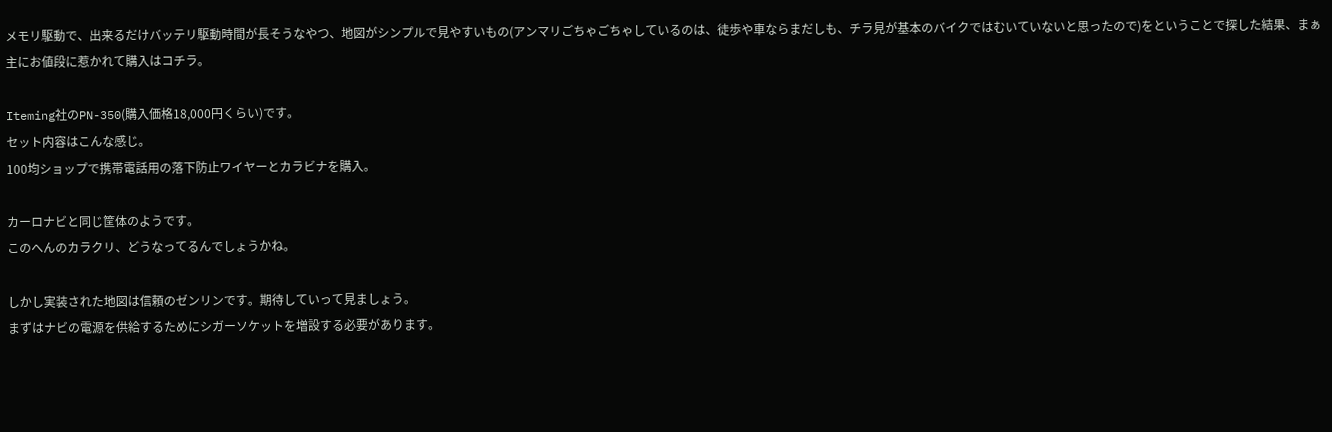メモリ駆動で、出来るだけバッテリ駆動時間が長そうなやつ、地図がシンプルで見やすいもの(アンマリごちゃごちゃしているのは、徒歩や車ならまだしも、チラ見が基本のバイクではむいていないと思ったので)をということで探した結果、まぁ主にお値段に惹かれて購入はコチラ。

Iteming社のPN-350(購入価格18,000円くらい)です。
セット内容はこんな感じ。
100均ショップで携帯電話用の落下防止ワイヤーとカラビナを購入。

カーロナビと同じ筐体のようです。
このへんのカラクリ、どうなってるんでしょうかね。

しかし実装された地図は信頼のゼンリンです。期待していって見ましょう。
まずはナビの電源を供給するためにシガーソケットを増設する必要があります。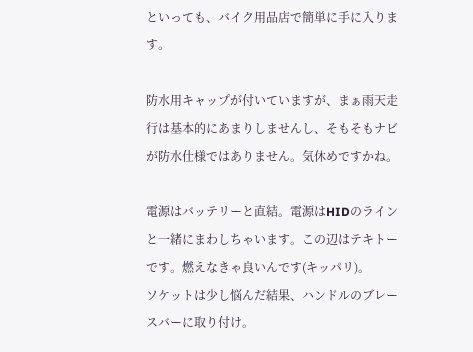といっても、バイク用品店で簡単に手に入ります。

防水用キャップが付いていますが、まぁ雨天走行は基本的にあまりしませんし、そもそもナビが防水仕様ではありません。気休めですかね。

電源はバッテリーと直結。電源はHIDのラインと一緒にまわしちゃいます。この辺はテキトーです。燃えなきゃ良いんです(キッパリ)。
ソケットは少し悩んだ結果、ハンドルのブレースバーに取り付け。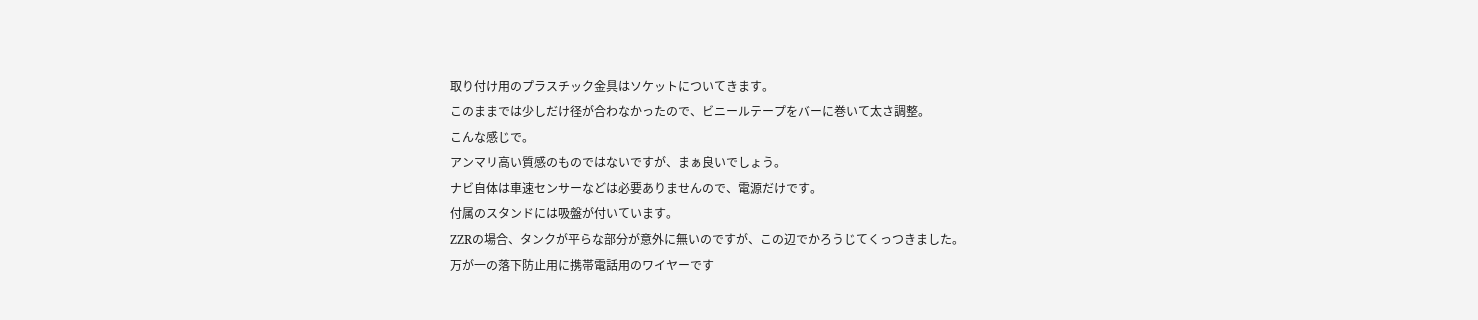取り付け用のプラスチック金具はソケットについてきます。
このままでは少しだけ径が合わなかったので、ビニールテープをバーに巻いて太さ調整。
こんな感じで。
アンマリ高い質感のものではないですが、まぁ良いでしょう。
ナビ自体は車速センサーなどは必要ありませんので、電源だけです。
付属のスタンドには吸盤が付いています。
ZZRの場合、タンクが平らな部分が意外に無いのですが、この辺でかろうじてくっつきました。
万が一の落下防止用に携帯電話用のワイヤーです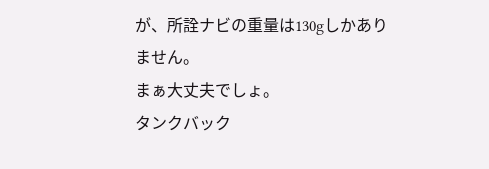が、所詮ナビの重量は130gしかありません。
まぁ大丈夫でしょ。
タンクバック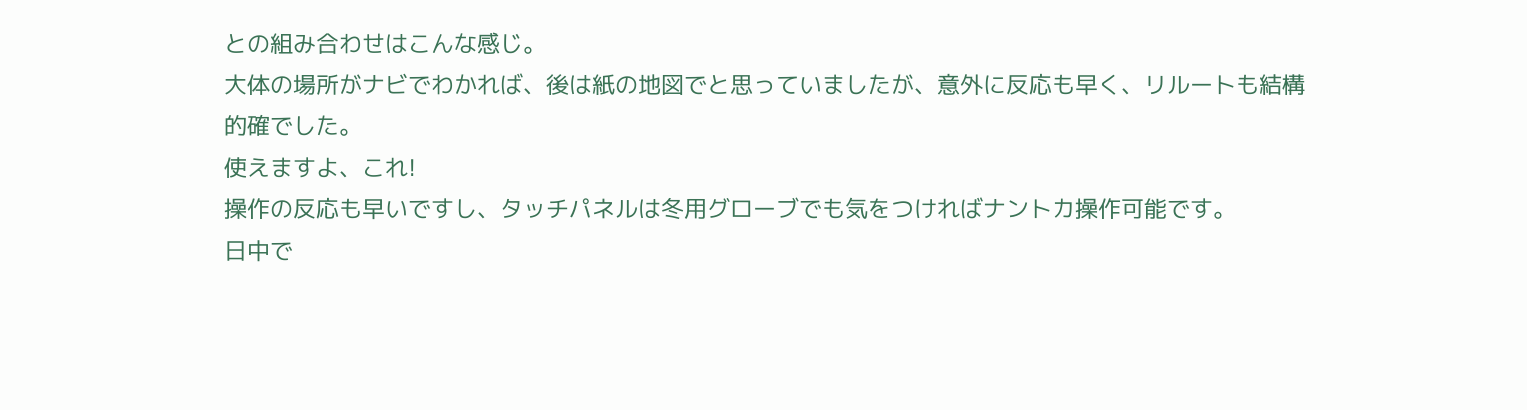との組み合わせはこんな感じ。
大体の場所がナビでわかれば、後は紙の地図でと思っていましたが、意外に反応も早く、リルートも結構的確でした。
使えますよ、これ!
操作の反応も早いですし、タッチパネルは冬用グローブでも気をつければナントカ操作可能です。
日中で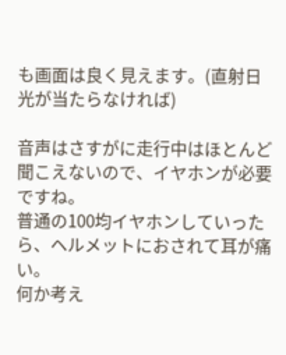も画面は良く見えます。(直射日光が当たらなければ)

音声はさすがに走行中はほとんど聞こえないので、イヤホンが必要ですね。
普通の100均イヤホンしていったら、ヘルメットにおされて耳が痛い。
何か考え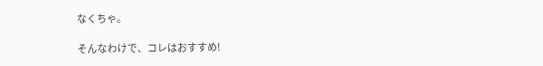なくちゃ。

そんなわけで、コレはおすすめ!